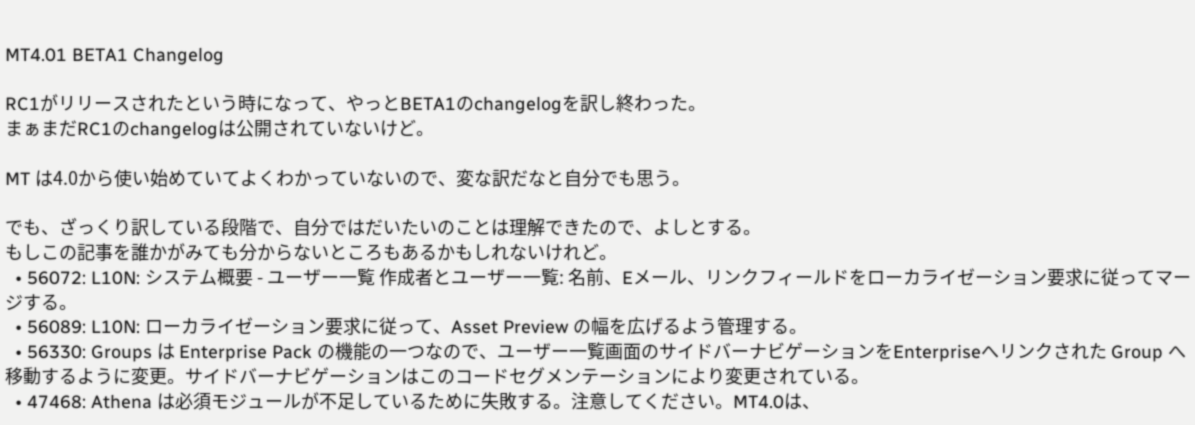MT4.01 BETA1 Changelog

RC1がリリースされたという時になって、やっとBETA1のchangelogを訳し終わった。
まぁまだRC1のchangelogは公開されていないけど。

MT は4.0から使い始めていてよくわかっていないので、変な訳だなと自分でも思う。

でも、ざっくり訳している段階で、自分ではだいたいのことは理解できたので、よしとする。
もしこの記事を誰かがみても分からないところもあるかもしれないけれど。
  • 56072: L10N: システム概要 - ユーザー一覧 作成者とユーザー一覧: 名前、Eメール、リンクフィールドをローカライゼーション要求に従ってマージする。
  • 56089: L10N: ローカライゼーション要求に従って、Asset Preview の幅を広げるよう管理する。
  • 56330: Groups は Enterprise Pack の機能の一つなので、ユーザー一覧画面のサイドバーナビゲーションをEnterpriseへリンクされた Group へ移動するように変更。サイドバーナビゲーションはこのコードセグメンテーションにより変更されている。
  • 47468: Athena は必須モジュールが不足しているために失敗する。注意してください。MT4.0は、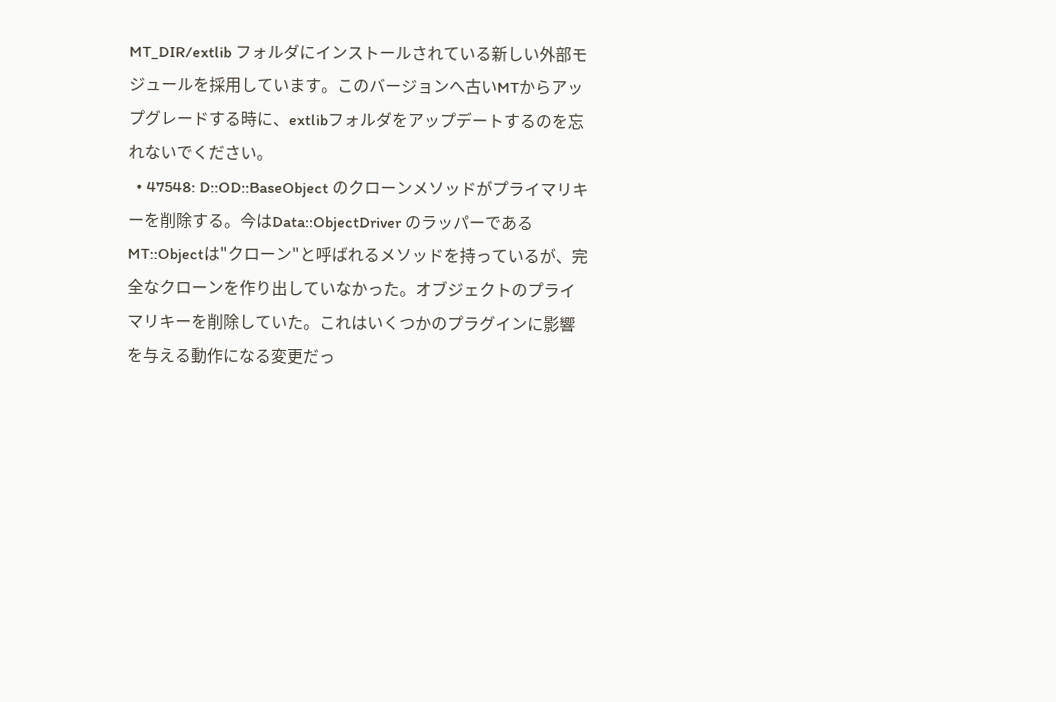MT_DIR/extlib フォルダにインストールされている新しい外部モジュールを採用しています。このバージョンへ古いMTからアップグレードする時に、extlibフォルダをアップデートするのを忘れないでください。
  • 47548: D::OD::BaseObject のクローンメソッドがプライマリキーを削除する。今はData::ObjectDriver のラッパーであるMT::Objectは"クローン"と呼ばれるメソッドを持っているが、完全なクローンを作り出していなかった。オブジェクトのプライマリキーを削除していた。これはいくつかのプラグインに影響を与える動作になる変更だっ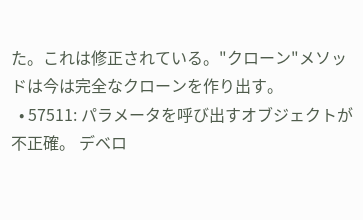た。これは修正されている。"クローン"メソッドは今は完全なクローンを作り出す。
  • 57511: パラメータを呼び出すオブジェクトが不正確。 デベロ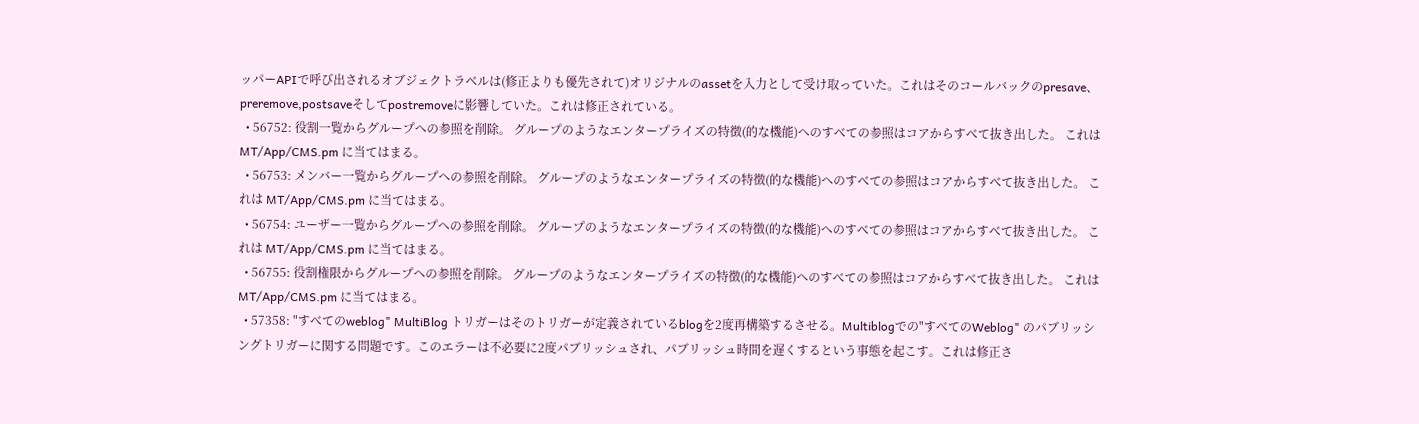ッパーAPIで呼び出されるオブジェクトラベルは(修正よりも優先されて)オリジナルのassetを入力として受け取っていた。これはそのコールバックのpresave、preremove,postsaveそしてpostremoveに影響していた。これは修正されている。
  • 56752: 役割一覧からグループへの参照を削除。 グループのようなエンタープライズの特徴(的な機能)へのすべての参照はコアからすべて抜き出した。 これは MT/App/CMS.pm に当てはまる。
  • 56753: メンバー一覧からグループへの参照を削除。 グループのようなエンタープライズの特徴(的な機能)へのすべての参照はコアからすべて抜き出した。 これは MT/App/CMS.pm に当てはまる。
  • 56754: ユーザー一覧からグループへの参照を削除。 グループのようなエンタープライズの特徴(的な機能)へのすべての参照はコアからすべて抜き出した。 これは MT/App/CMS.pm に当てはまる。
  • 56755: 役割権限からグループへの参照を削除。 グループのようなエンタープライズの特徴(的な機能)へのすべての参照はコアからすべて抜き出した。 これは MT/App/CMS.pm に当てはまる。
  • 57358: "すべてのweblog" MultiBlog トリガーはそのトリガーが定義されているblogを2度再構築するさせる。Multiblogでの"すべてのWeblog" のパブリッシングトリガーに関する問題です。このエラーは不必要に2度パブリッシュされ、パブリッシュ時間を遅くするという事態を起こす。これは修正さ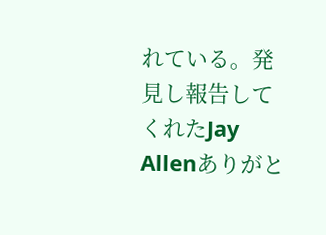れている。発見し報告してくれたJay Allenありがと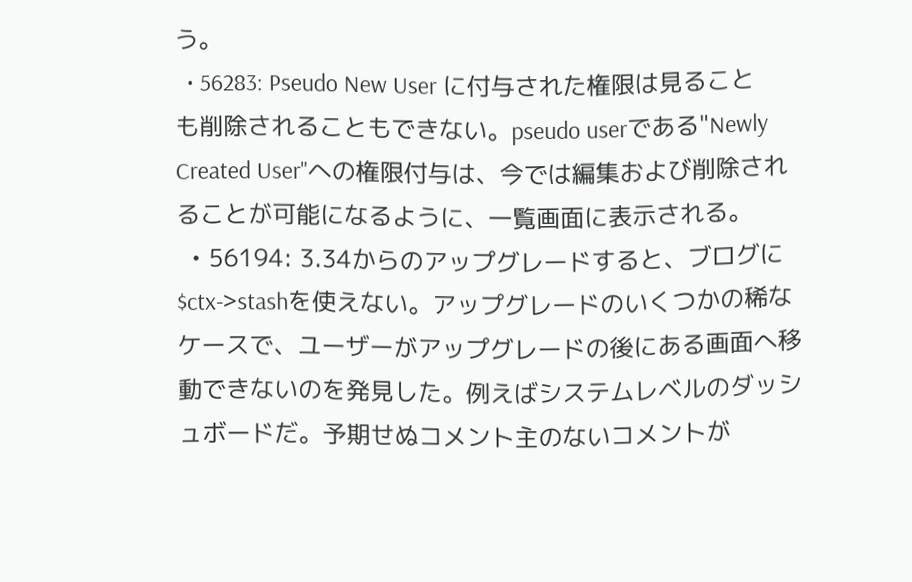う。
  • 56283: Pseudo New User に付与された権限は見ることも削除されることもできない。pseudo userである"Newly Created User"への権限付与は、今では編集および削除されることが可能になるように、一覧画面に表示される。
  • 56194: 3.34からのアップグレードすると、ブログに$ctx->stashを使えない。アップグレードのいくつかの稀なケースで、ユーザーがアップグレードの後にある画面へ移動できないのを発見した。例えばシステムレベルのダッシュボードだ。予期せぬコメント主のないコメントが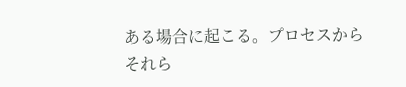ある場合に起こる。プロセスからそれら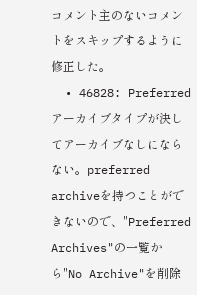コメント主のないコメントをスキップするように修正した。
  • 46828: Preferredアーカイブタイプが決してアーカイブなしにならない。preferred archiveを持つことができないので、"Preferred Archives"の一覧から"No Archive"を削除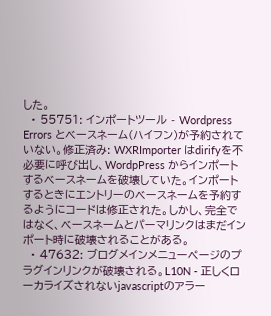した。
  • 55751: インポートツール - Wordpress Errors とベースネーム(ハイフン)が予約されていない。修正済み: WXRImporter はdirifyを不必要に呼び出し、WordpPress からインポートするベースネームを破壊していた。インポートするときにエントリーのベースネームを予約するようにコードは修正された。しかし、完全ではなく、ベースネームとパーマリンクはまだインポート時に破壊されることがある。
  • 47632: ブログメインメニューページのプラグインリンクが破壊される。L10N - 正しくローカライズされないjavascriptのアラー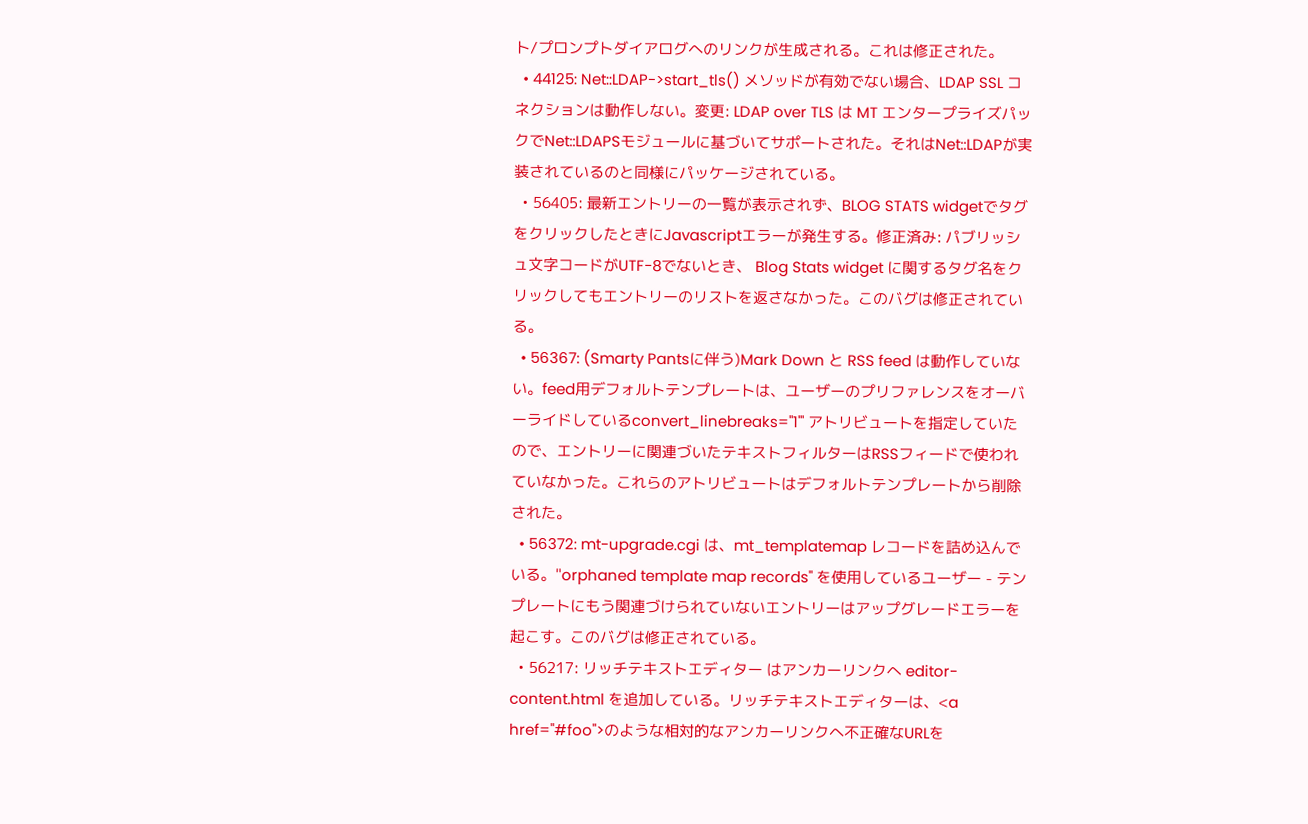ト/プロンプトダイアログへのリンクが生成される。これは修正された。
  • 44125: Net::LDAP->start_tls() メソッドが有効でない場合、LDAP SSL コネクションは動作しない。変更: LDAP over TLS は MT エンタープライズパックでNet::LDAPSモジュールに基づいてサポートされた。それはNet::LDAPが実装されているのと同様にパッケージされている。
  • 56405: 最新エントリーの一覧が表示されず、BLOG STATS widgetでタグをクリックしたときにJavascriptエラーが発生する。修正済み: パブリッシュ文字コードがUTF-8でないとき、 Blog Stats widget に関するタグ名をクリックしてもエントリーのリストを返さなかった。このバグは修正されている。
  • 56367: (Smarty Pantsに伴う)Mark Down と RSS feed は動作していない。feed用デフォルトテンプレートは、ユーザーのプリファレンスをオーバーライドしているconvert_linebreaks="1"' アトリビュートを指定していたので、エントリーに関連づいたテキストフィルターはRSSフィードで使われていなかった。これらのアトリビュートはデフォルトテンプレートから削除された。
  • 56372: mt-upgrade.cgi は、mt_templatemap レコードを詰め込んでいる。"orphaned template map records" を使用しているユーザー - テンプレートにもう関連づけられていないエントリーはアップグレードエラーを起こす。このバグは修正されている。
  • 56217: リッチテキストエディター はアンカーリンクへ editor-content.html を追加している。リッチテキストエディターは、<a href="#foo">のような相対的なアンカーリンクへ不正確なURLを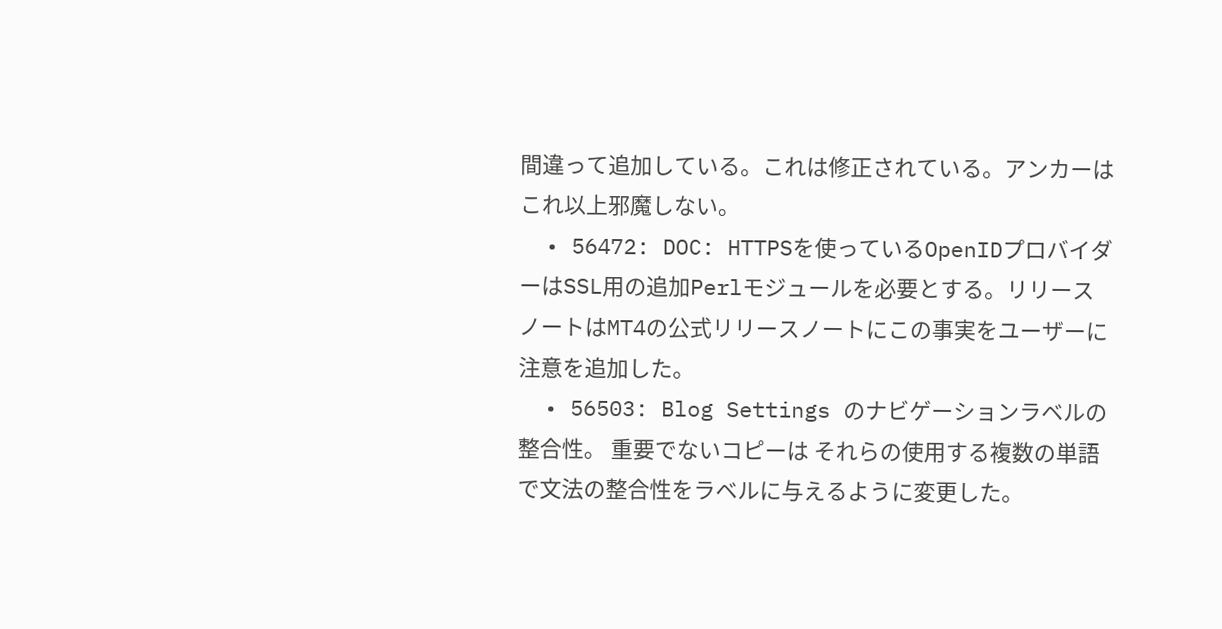間違って追加している。これは修正されている。アンカーはこれ以上邪魔しない。
  • 56472: DOC: HTTPSを使っているOpenIDプロバイダーはSSL用の追加Perlモジュールを必要とする。リリースノートはMT4の公式リリースノートにこの事実をユーザーに注意を追加した。
  • 56503: Blog Settings のナビゲーションラベルの整合性。 重要でないコピーは それらの使用する複数の単語で文法の整合性をラベルに与えるように変更した。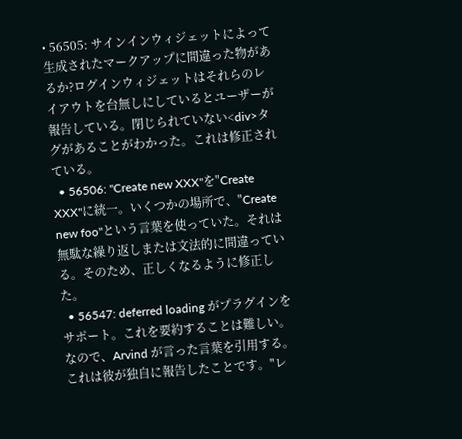• 56505: サインインウィジェットによって生成されたマークアップに間違った物があるか?ログインウィジェットはそれらのレイアウトを台無しにしているとユーザーが報告している。閉じられていない<div>タグがあることがわかった。これは修正されている。
  • 56506: "Create new XXX"を"Create XXX"に統一。いくつかの場所で、"Create new foo"という言葉を使っていた。それは無駄な繰り返しまたは文法的に間違っている。そのため、正しくなるように修正した。
  • 56547: deferred loading がプラグインをサポート。これを要約することは難しい。なので、Arvind が言った言葉を引用する。これは彼が独自に報告したことです。"レ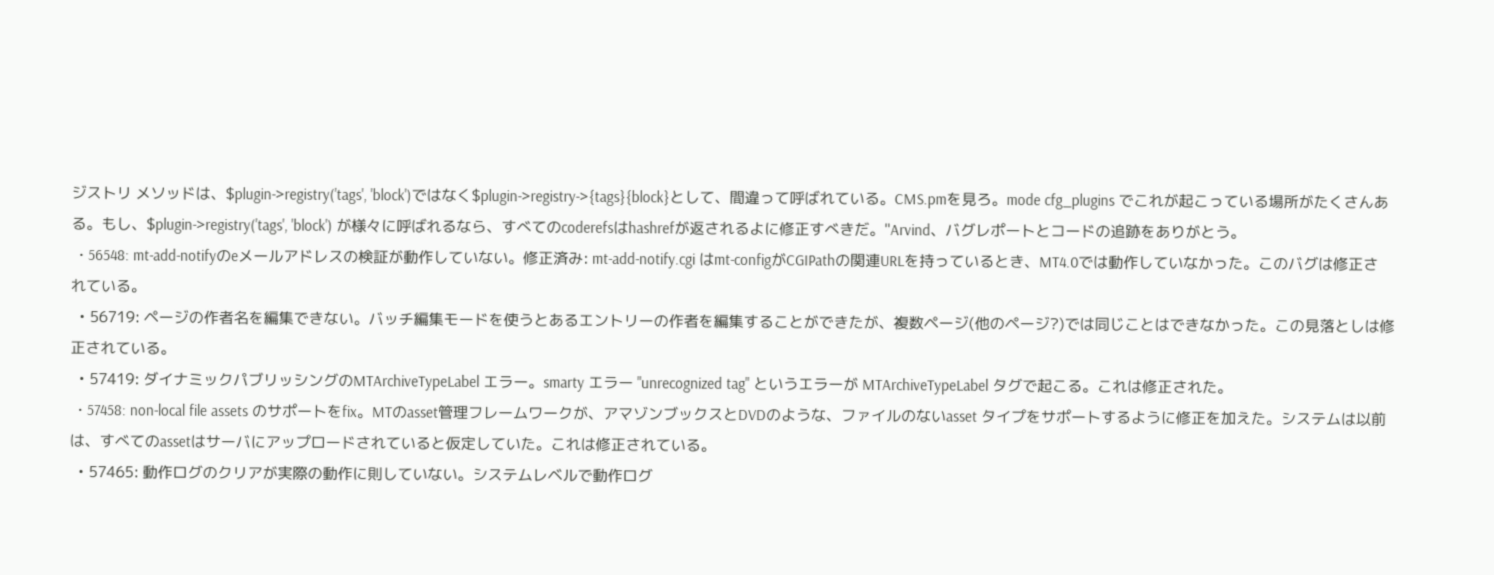ジストリ メソッドは、$plugin->registry('tags', 'block')ではなく$plugin->registry->{tags}{block}として、間違って呼ばれている。CMS.pmを見ろ。mode cfg_plugins でこれが起こっている場所がたくさんある。もし、$plugin->registry('tags', 'block') が様々に呼ばれるなら、すべてのcoderefsはhashrefが返されるよに修正すべきだ。"Arvind、バグレポートとコードの追跡をありがとう。
  • 56548: mt-add-notifyのeメールアドレスの検証が動作していない。修正済み: mt-add-notify.cgi はmt-configがCGIPathの関連URLを持っているとき、MT4.0では動作していなかった。このバグは修正されている。
  • 56719: ページの作者名を編集できない。バッチ編集モードを使うとあるエントリーの作者を編集することができたが、複数ページ(他のページ?)では同じことはできなかった。この見落としは修正されている。
  • 57419: ダイナミックパブリッシングのMTArchiveTypeLabel エラー。smarty エラー "unrecognized tag" というエラーが MTArchiveTypeLabel タグで起こる。これは修正された。
  • 57458: non-local file assets のサポートをfix。MTのasset管理フレームワークが、アマゾンブックスとDVDのような、ファイルのないasset タイプをサポートするように修正を加えた。システムは以前は、すべてのassetはサーバにアップロードされていると仮定していた。これは修正されている。
  • 57465: 動作ログのクリアが実際の動作に則していない。システムレベルで動作ログ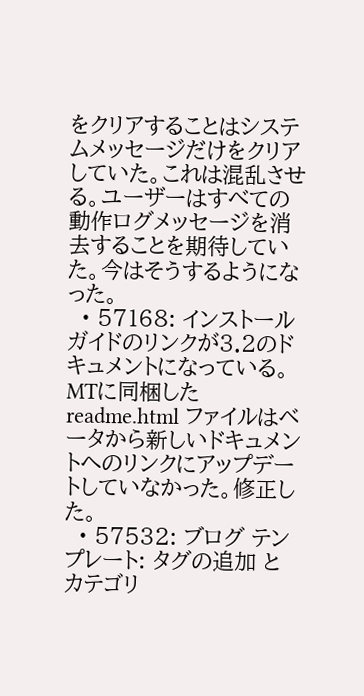をクリアすることはシステムメッセージだけをクリアしていた。これは混乱させる。ユーザーはすべての動作ログメッセージを消去することを期待していた。今はそうするようになった。
  • 57168: インストールガイドのリンクが3.2のドキュメントになっている。MTに同梱した readme.html ファイルはベータから新しいドキュメントへのリンクにアップデートしていなかった。修正した。
  • 57532: ブログ テンプレート: タグの追加 と カテゴリ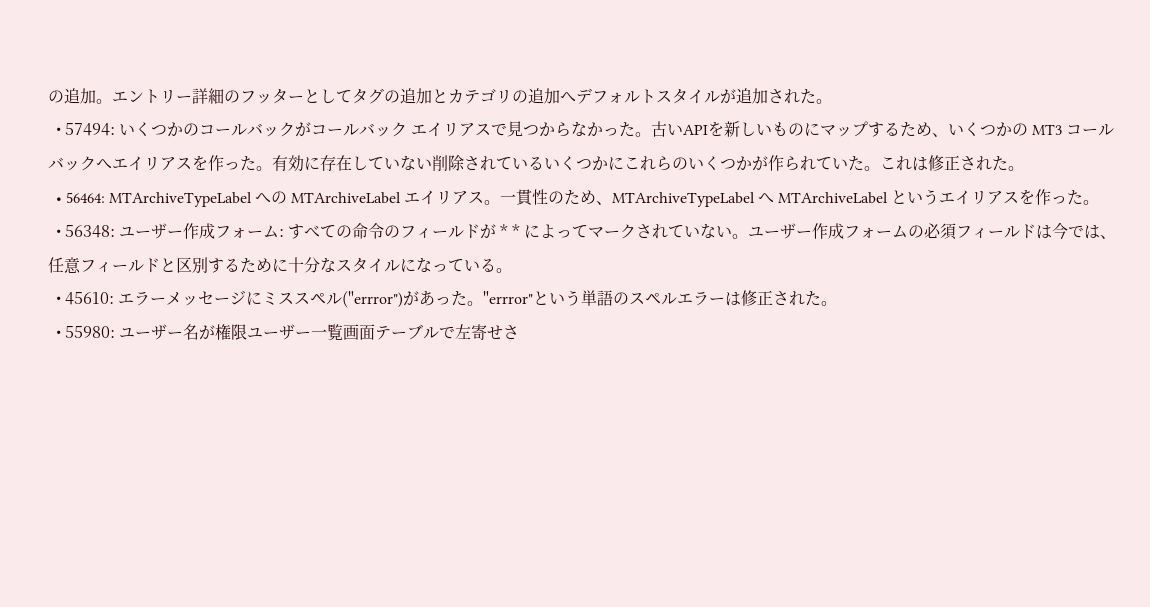の追加。エントリー詳細のフッターとしてタグの追加とカテゴリの追加へデフォルトスタイルが追加された。
  • 57494: いくつかのコールバックがコールバック エイリアスで見つからなかった。古いAPIを新しいものにマップするため、いくつかの MT3 コールバックへエイリアスを作った。有効に存在していない削除されているいくつかにこれらのいくつかが作られていた。これは修正された。
  • 56464: MTArchiveTypeLabel への MTArchiveLabel エイリアス。一貫性のため、MTArchiveTypeLabel へ MTArchiveLabel というエイリアスを作った。
  • 56348: ユーザー作成フォーム: すべての命令のフィールドが * * によってマークされていない。ユーザー作成フォームの必須フィールドは今では、任意フィールドと区別するために十分なスタイルになっている。
  • 45610: エラーメッセージにミススペル("errror")があった。"errror"という単語のスペルエラーは修正された。
  • 55980: ユーザー名が権限ユーザー一覧画面テーブルで左寄せさ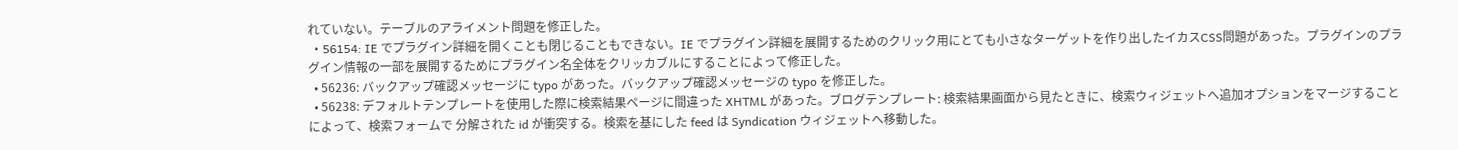れていない。テーブルのアライメント問題を修正した。
  • 56154: IE でプラグイン詳細を開くことも閉じることもできない。IE でプラグイン詳細を展開するためのクリック用にとても小さなターゲットを作り出したイカスCSS問題があった。プラグインのプラグイン情報の一部を展開するためにプラグイン名全体をクリッカブルにすることによって修正した。
  • 56236: バックアップ確認メッセージに typo があった。バックアップ確認メッセージの typo を修正した。
  • 56238: デフォルトテンプレートを使用した際に検索結果ページに間違った XHTML があった。ブログテンプレート: 検索結果画面から見たときに、検索ウィジェットへ追加オプションをマージすることによって、検索フォームで 分解された id が衝突する。検索を基にした feed は Syndication ウィジェットへ移動した。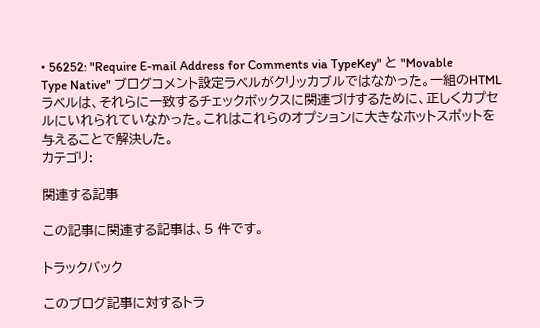• 56252: "Require E-mail Address for Comments via TypeKey" と "Movable Type Native" ブログコメント設定ラベルがクリッカブルではなかった。一組のHTMLラベルは、それらに一致するチェックボックスに関連づけするために、正しくカプセルにいれられていなかった。これはこれらのオプションに大きなホットスポットを与えることで解決した。
カテゴリ:

関連する記事

この記事に関連する記事は、5 件です。

トラックバック

このブログ記事に対するトラ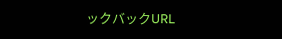ックバックURL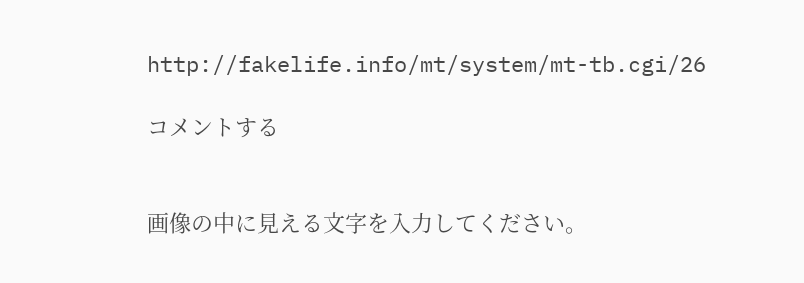http://fakelife.info/mt/system/mt-tb.cgi/26

コメントする


画像の中に見える文字を入力してください。